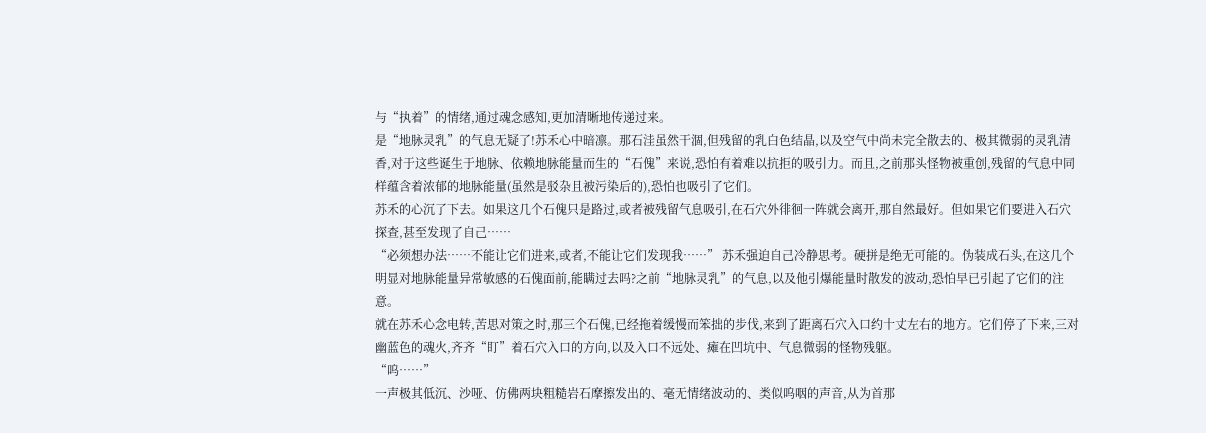与“执着”的情绪,通过魂念感知,更加清晰地传递过来。
是“地脉灵乳”的气息无疑了!苏禾心中暗凛。那石洼虽然干涸,但残留的乳白色结晶,以及空气中尚未完全散去的、极其微弱的灵乳清香,对于这些诞生于地脉、依赖地脉能量而生的“石傀”来说,恐怕有着难以抗拒的吸引力。而且,之前那头怪物被重创,残留的气息中同样蕴含着浓郁的地脉能量(虽然是驳杂且被污染后的),恐怕也吸引了它们。
苏禾的心沉了下去。如果这几个石傀只是路过,或者被残留气息吸引,在石穴外徘徊一阵就会离开,那自然最好。但如果它们要进入石穴探查,甚至发现了自己……
“必须想办法……不能让它们进来,或者,不能让它们发现我……” 苏禾强迫自己冷静思考。硬拼是绝无可能的。伪装成石头,在这几个明显对地脉能量异常敏感的石傀面前,能瞒过去吗?之前“地脉灵乳”的气息,以及他引爆能量时散发的波动,恐怕早已引起了它们的注意。
就在苏禾心念电转,苦思对策之时,那三个石傀,已经拖着缓慢而笨拙的步伐,来到了距离石穴入口约十丈左右的地方。它们停了下来,三对幽蓝色的魂火,齐齐“盯”着石穴入口的方向,以及入口不远处、瘫在凹坑中、气息微弱的怪物残躯。
“呜……”
一声极其低沉、沙哑、仿佛两块粗糙岩石摩擦发出的、毫无情绪波动的、类似呜咽的声音,从为首那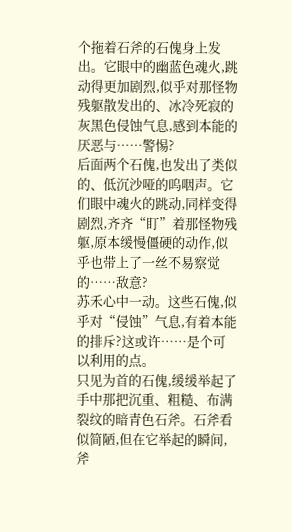个拖着石斧的石傀身上发出。它眼中的幽蓝色魂火,跳动得更加剧烈,似乎对那怪物残躯散发出的、冰冷死寂的灰黑色侵蚀气息,感到本能的厌恶与……警惕?
后面两个石傀,也发出了类似的、低沉沙哑的呜咽声。它们眼中魂火的跳动,同样变得剧烈,齐齐“盯”着那怪物残躯,原本缓慢僵硬的动作,似乎也带上了一丝不易察觉的……敌意?
苏禾心中一动。这些石傀,似乎对“侵蚀”气息,有着本能的排斥?这或许……是个可以利用的点。
只见为首的石傀,缓缓举起了手中那把沉重、粗糙、布满裂纹的暗青色石斧。石斧看似简陋,但在它举起的瞬间,斧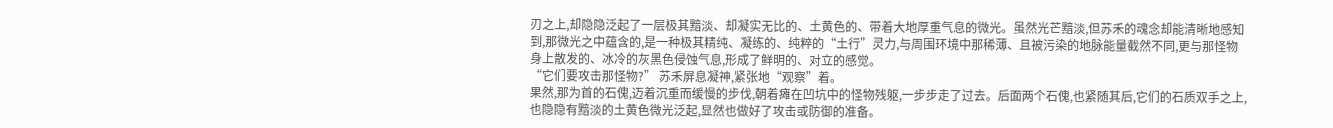刃之上,却隐隐泛起了一层极其黯淡、却凝实无比的、土黄色的、带着大地厚重气息的微光。虽然光芒黯淡,但苏禾的魂念却能清晰地感知到,那微光之中蕴含的,是一种极其精纯、凝练的、纯粹的“土行”灵力,与周围环境中那稀薄、且被污染的地脉能量截然不同,更与那怪物身上散发的、冰冷的灰黑色侵蚀气息,形成了鲜明的、对立的感觉。
“它们要攻击那怪物?” 苏禾屏息凝神,紧张地“观察”着。
果然,那为首的石傀,迈着沉重而缓慢的步伐,朝着瘫在凹坑中的怪物残躯,一步步走了过去。后面两个石傀,也紧随其后,它们的石质双手之上,也隐隐有黯淡的土黄色微光泛起,显然也做好了攻击或防御的准备。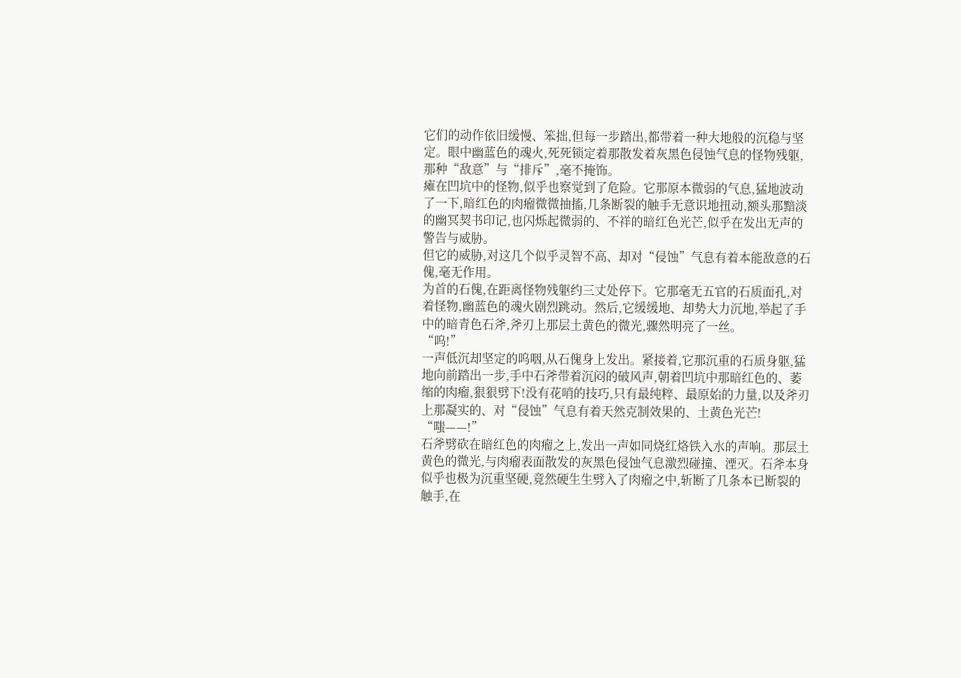它们的动作依旧缓慢、笨拙,但每一步踏出,都带着一种大地般的沉稳与坚定。眼中幽蓝色的魂火,死死锁定着那散发着灰黑色侵蚀气息的怪物残躯,那种“敌意”与“排斥”,毫不掩饰。
瘫在凹坑中的怪物,似乎也察觉到了危险。它那原本微弱的气息,猛地波动了一下,暗红色的肉瘤微微抽搐,几条断裂的触手无意识地扭动,额头那黯淡的幽冥契书印记,也闪烁起微弱的、不祥的暗红色光芒,似乎在发出无声的警告与威胁。
但它的威胁,对这几个似乎灵智不高、却对“侵蚀”气息有着本能敌意的石傀,毫无作用。
为首的石傀,在距离怪物残躯约三丈处停下。它那毫无五官的石质面孔,对着怪物,幽蓝色的魂火剧烈跳动。然后,它缓缓地、却势大力沉地,举起了手中的暗青色石斧,斧刃上那层土黄色的微光,骤然明亮了一丝。
“呜!”
一声低沉却坚定的呜咽,从石傀身上发出。紧接着,它那沉重的石质身躯,猛地向前踏出一步,手中石斧带着沉闷的破风声,朝着凹坑中那暗红色的、萎缩的肉瘤,狠狠劈下!没有花哨的技巧,只有最纯粹、最原始的力量,以及斧刃上那凝实的、对“侵蚀”气息有着天然克制效果的、土黄色光芒!
“嗤——!”
石斧劈砍在暗红色的肉瘤之上,发出一声如同烧红烙铁入水的声响。那层土黄色的微光,与肉瘤表面散发的灰黑色侵蚀气息激烈碰撞、湮灭。石斧本身似乎也极为沉重坚硬,竟然硬生生劈入了肉瘤之中,斩断了几条本已断裂的触手,在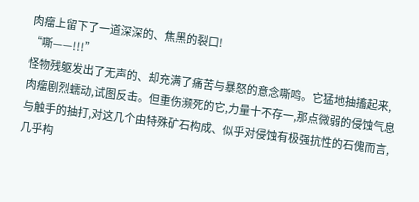肉瘤上留下了一道深深的、焦黑的裂口!
“嘶——!!!”
怪物残躯发出了无声的、却充满了痛苦与暴怒的意念嘶鸣。它猛地抽搐起来,肉瘤剧烈蠕动,试图反击。但重伤濒死的它,力量十不存一,那点微弱的侵蚀气息与触手的抽打,对这几个由特殊矿石构成、似乎对侵蚀有极强抗性的石傀而言,几乎构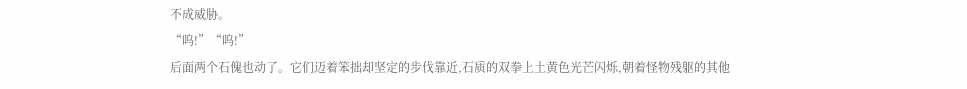不成威胁。
“呜!”“呜!”
后面两个石傀也动了。它们迈着笨拙却坚定的步伐靠近,石质的双拳上土黄色光芒闪烁,朝着怪物残躯的其他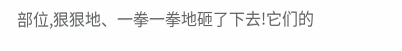部位,狠狠地、一拳一拳地砸了下去!它们的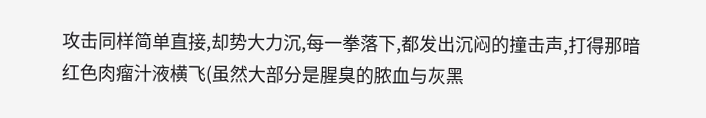攻击同样简单直接,却势大力沉,每一拳落下,都发出沉闷的撞击声,打得那暗红色肉瘤汁液横飞(虽然大部分是腥臭的脓血与灰黑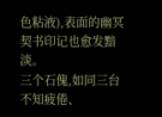色粘液),表面的幽冥契书印记也愈发黯淡。
三个石傀,如同三台不知疲倦、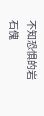不知恐惧的岩石傀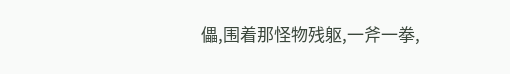儡,围着那怪物残躯,一斧一拳,